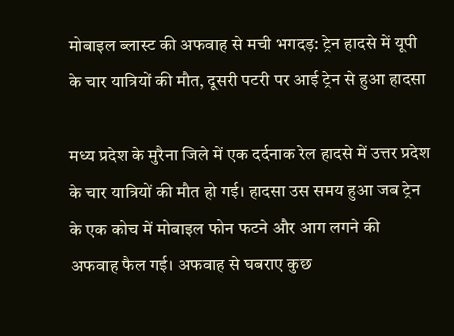मोबाइल ब्लास्ट की अफवाह से मची भगदड़: ट्रेन हादसे में यूपी के चार यात्रियों की मौत, दूसरी पटरी पर आई ट्रेन से हुआ हादसा

मध्य प्रदेश के मुरैना जिले में एक दर्दनाक रेल हादसे में उत्तर प्रदेश के चार यात्रियों की मौत हो गई। हादसा उस समय हुआ जब ट्रेन के एक कोच में मोबाइल फोन फटने और आग लगने की अफवाह फैल गई। अफवाह से घबराए कुछ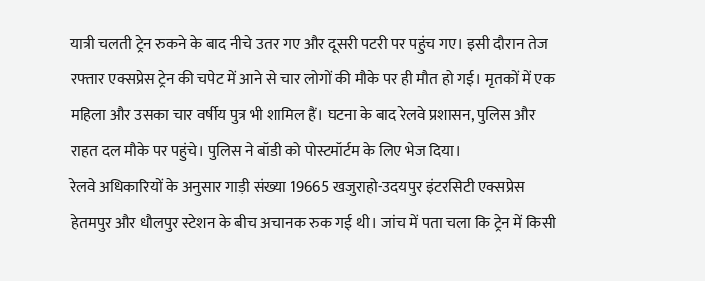यात्री चलती ट्रेन रुकने के बाद नीचे उतर गए और दूसरी पटरी पर पहुंच गए। इसी दौरान तेज रफ्तार एक्सप्रेस ट्रेन की चपेट में आने से चार लोगों की मौके पर ही मौत हो गई। मृतकों में एक महिला और उसका चार वर्षीय पुत्र भी शामिल हैं। घटना के बाद रेलवे प्रशासन, पुलिस और राहत दल मौके पर पहुंचे। पुलिस ने बॉडी को पोस्टमॉर्टम के लिए भेज दिया।
रेलवे अधिकारियों के अनुसार गाड़ी संख्या 19665 खजुराहो-उदयपुर इंटरसिटी एक्सप्रेस हेतमपुर और धौलपुर स्टेशन के बीच अचानक रुक गई थी। जांच में पता चला कि ट्रेन में किसी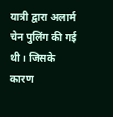यात्री द्वारा अलार्म चेन पुलिंग की गई थी। जिसके कारण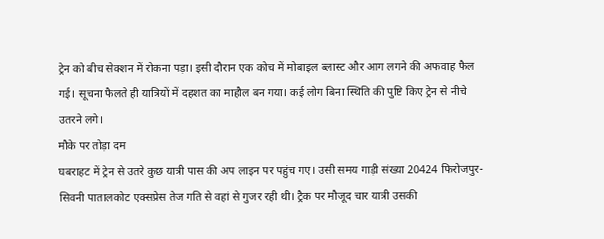ट्रेन को बीच सेक्शन में रोकना पड़ा। इसी दौरान एक कोच में मोबाइल ब्लास्ट और आग लगने की अफवाह फैल गई। सूचना फैलते ही यात्रियों में दहशत का माहौल बन गया। कई लोग बिना स्थिति की पुष्टि किए ट्रेन से नीचे उतरने लगे।
मौके पर तोड़ा दम
घबराहट में ट्रेन से उतरे कुछ यात्री पास की अप लाइन पर पहुंच गए। उसी समय गाड़ी संख्या 20424 फिरोजपुर-सिवनी पातालकोट एक्सप्रेस तेज गति से वहां से गुजर रही थी। ट्रैक पर मौजूद चार यात्री उसकी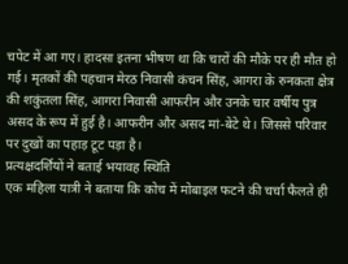चपेट में आ गए। हादसा इतना भीषण था कि चारों की मौके पर ही मौत हो गई। मृतकों की पहचान मेरठ निवासी कंचन सिंह, आगरा के रुनकता क्षेत्र की शकुंतला सिंह, आगरा निवासी आफरीन और उनके चार वर्षीय पुत्र असद के रूप में हुई है। आफरीन और असद मां-बेटे थे। जिससे परिवार पर दुखों का पहाड़ टूट पड़ा है।
प्रत्यक्षदर्शियों ने बताई भयावह स्थिति
एक महिला यात्री ने बताया कि कोच में मोबाइल फटने की चर्चा फैलते ही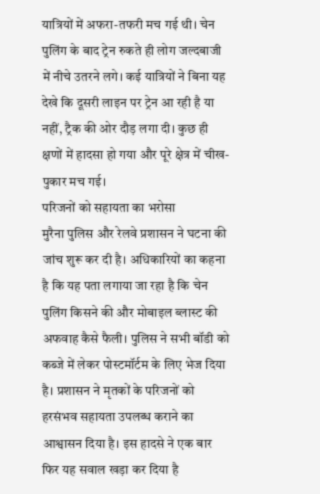यात्रियों में अफरा-तफरी मच गई थी। चेन पुलिंग के बाद ट्रेन रुकते ही लोग जल्दबाजी में नीचे उतरने लगे। कई यात्रियों ने बिना यह देखे कि दूसरी लाइन पर ट्रेन आ रही है या नहीं, ट्रैक की ओर दौड़ लगा दी। कुछ ही क्षणों में हादसा हो गया और पूरे क्षेत्र में चीख-पुकार मच गई।
परिजनों को सहायता का भरोसा
मुरैना पुलिस और रेलवे प्रशासन ने घटना की जांच शुरू कर दी है। अधिकारियों का कहना है कि यह पता लगाया जा रहा है कि चेन पुलिंग किसने की और मोबाइल ब्लास्ट की अफवाह कैसे फैली। पुलिस ने सभी बॉडी को कब्जे में लेकर पोस्टमॉर्टम के लिए भेज दिया है। प्रशासन ने मृतकों के परिजनों को हरसंभव सहायता उपलब्ध कराने का आश्वासन दिया है। इस हादसे ने एक बार फिर यह सवाल खड़ा कर दिया है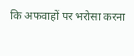कि अफवाहों पर भरोसा करना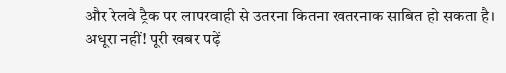और रेलवे ट्रैक पर लापरवाही से उतरना कितना खतरनाक साबित हो सकता है।
अधूरा नहीं! पूरी खबर पढ़ें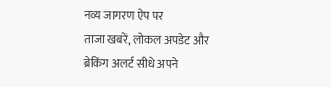नव्य जागरण ऐप पर
ताजा खबरें, लोकल अपडेट और ब्रेकिंग अलर्ट सीधे अपने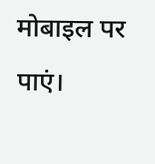मोबाइल पर पाएं।